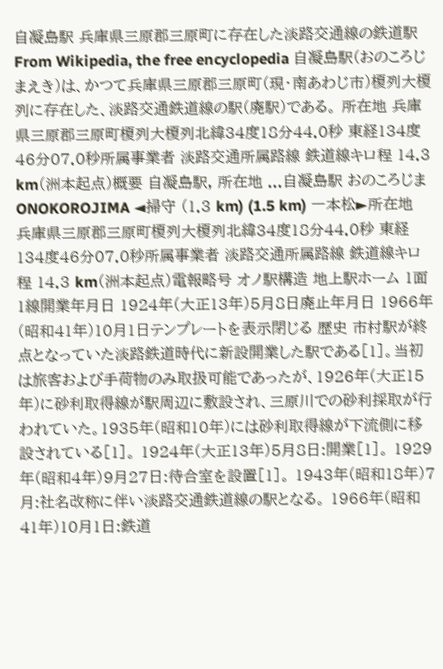自凝島駅 兵庫県三原郡三原町に存在した淡路交通線の鉄道駅 From Wikipedia, the free encyclopedia 自凝島駅(おのころじまえき)は、かつて兵庫県三原郡三原町(現・南あわじ市)榎列大榎列に存在した、淡路交通鉄道線の駅(廃駅)である。 所在地 兵庫県三原郡三原町榎列大榎列北緯34度18分44.0秒 東経134度46分07.0秒所属事業者 淡路交通所属路線 鉄道線キロ程 14.3 km(洲本起点)概要 自凝島駅, 所在地 ...自凝島駅 おのころじま ONOKOROJIMA ◄掃守 (1.3 km) (1.5 km) 一本松►所在地 兵庫県三原郡三原町榎列大榎列北緯34度18分44.0秒 東経134度46分07.0秒所属事業者 淡路交通所属路線 鉄道線キロ程 14.3 km(洲本起点)電報略号 オノ駅構造 地上駅ホーム 1面1線開業年月日 1924年(大正13年)5月8日廃止年月日 1966年(昭和41年)10月1日テンプレートを表示閉じる 歴史 市村駅が終点となっていた淡路鉄道時代に新設開業した駅である[1]。当初は旅客および手荷物のみ取扱可能であったが、1926年(大正15年)に砂利取得線が駅周辺に敷設され、三原川での砂利採取が行われていた。1935年(昭和10年)には砂利取得線が下流側に移設されている[1]。 1924年(大正13年)5月8日:開業[1]。 1929年(昭和4年)9月27日:待合室を設置[1]。 1943年(昭和18年)7月:社名改称に伴い淡路交通鉄道線の駅となる。 1966年(昭和41年)10月1日:鉄道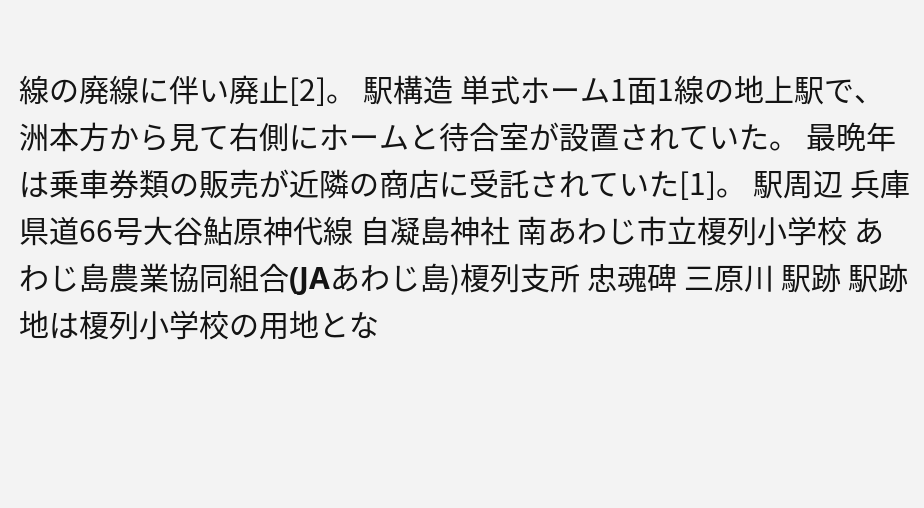線の廃線に伴い廃止[2]。 駅構造 単式ホーム1面1線の地上駅で、洲本方から見て右側にホームと待合室が設置されていた。 最晩年は乗車券類の販売が近隣の商店に受託されていた[1]。 駅周辺 兵庫県道66号大谷鮎原神代線 自凝島神社 南あわじ市立榎列小学校 あわじ島農業協同組合(JAあわじ島)榎列支所 忠魂碑 三原川 駅跡 駅跡地は榎列小学校の用地とな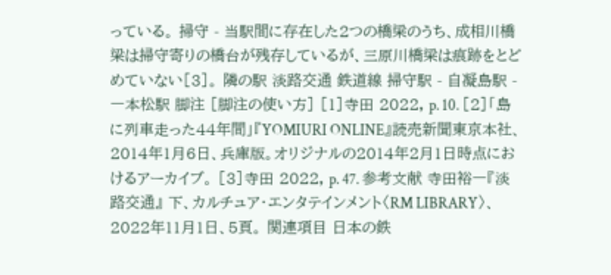っている。 掃守 - 当駅間に存在した2つの橋梁のうち、成相川橋梁は掃守寄りの橋台が残存しているが、三原川橋梁は痕跡をとどめていない[3]。 隣の駅 淡路交通 鉄道線 掃守駅 - 自凝島駅 - 一本松駅 脚注 [脚注の使い方] [1]寺田 2022, p. 10. [2]「島に列車走った44年間」『YOMIURI ONLINE』読売新聞東京本社、2014年1月6日、兵庫版。オリジナルの2014年2月1日時点におけるアーカイブ。 [3]寺田 2022, p. 47. 参考文献 寺田裕一『淡路交通』 下、カルチュア・エンタテインメント〈RM LIBRARY〉、2022年11月1日、5頁。 関連項目 日本の鉄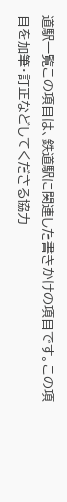道駅一覧この項目は、鉄道駅に関連した書きかけの項目です。この項目を加筆・訂正などしてくださる協力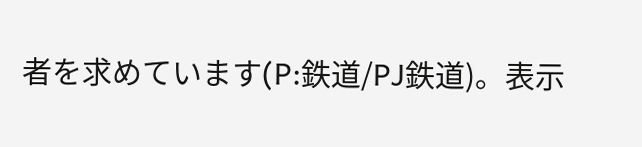者を求めています(P:鉄道/PJ鉄道)。表示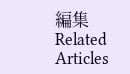編集 Related Articles